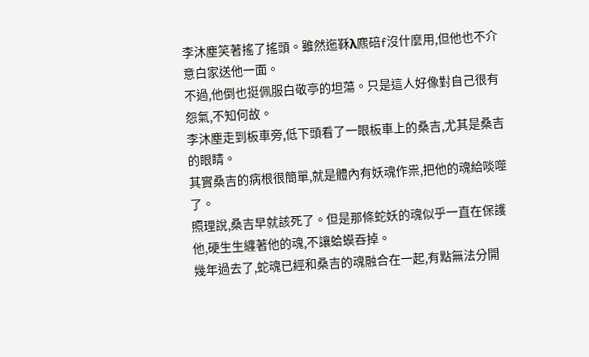李沐塵笑著搖了搖頭。雖然迤鞂λ麃碚f沒什麼用,但他也不介意白家送他一面。
不過,他倒也挺佩服白敬亭的坦蕩。只是這人好像對自己很有怨氣,不知何故。
李沐塵走到板車旁,低下頭看了一眼板車上的桑吉,尤其是桑吉的眼睛。
其實桑吉的病根很簡單,就是體內有妖魂作祟,把他的魂給啖噬了。
照理說,桑吉早就該死了。但是那條蛇妖的魂似乎一直在保護他,硬生生纏著他的魂,不讓蛤蟆吞掉。
幾年過去了,蛇魂已經和桑吉的魂融合在一起,有點無法分開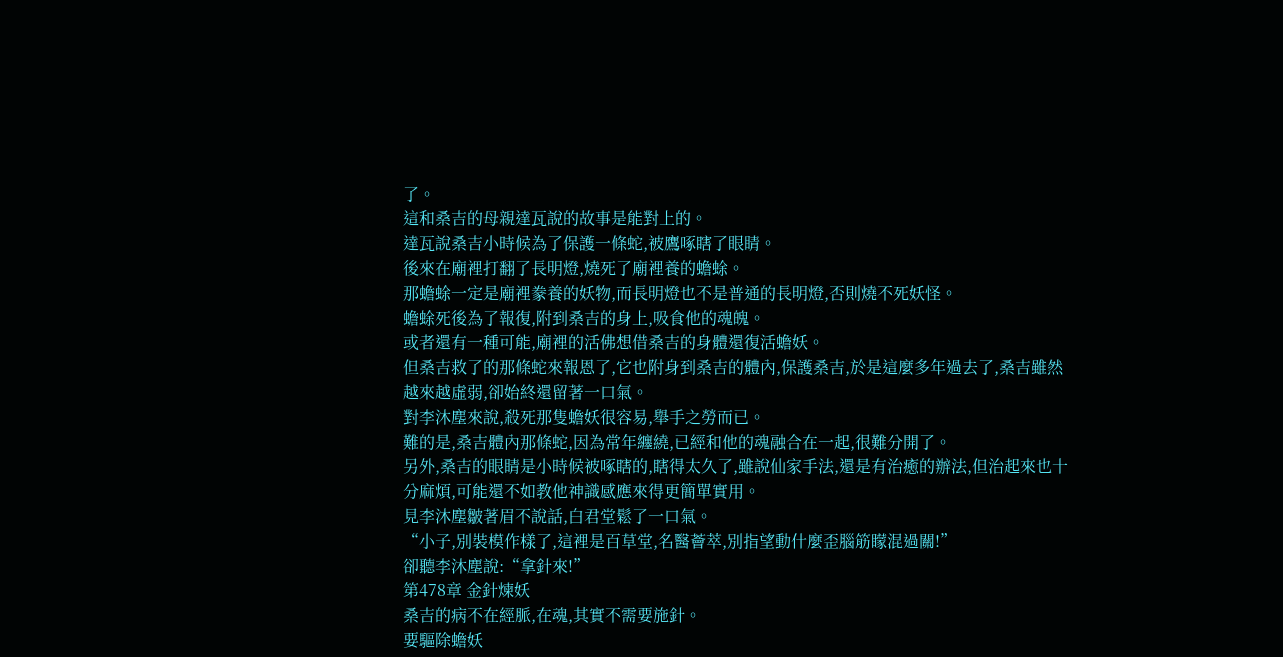了。
這和桑吉的母親達瓦說的故事是能對上的。
達瓦說桑吉小時候為了保護一條蛇,被鷹啄瞎了眼睛。
後來在廟裡打翻了長明燈,燒死了廟裡養的蟾蜍。
那蟾蜍一定是廟裡豢養的妖物,而長明燈也不是普通的長明燈,否則燒不死妖怪。
蟾蜍死後為了報復,附到桑吉的身上,吸食他的魂魄。
或者還有一種可能,廟裡的活佛想借桑吉的身體還復活蟾妖。
但桑吉救了的那條蛇來報恩了,它也附身到桑吉的體內,保護桑吉,於是這麼多年過去了,桑吉雖然越來越虛弱,卻始終還留著一口氣。
對李沐塵來說,殺死那隻蟾妖很容易,舉手之勞而已。
難的是,桑吉體內那條蛇,因為常年纏繞,已經和他的魂融合在一起,很難分開了。
另外,桑吉的眼睛是小時候被啄瞎的,瞎得太久了,雖說仙家手法,還是有治癒的辦法,但治起來也十分麻煩,可能還不如教他神識感應來得更簡單實用。
見李沐塵皺著眉不說話,白君堂鬆了一口氣。
“小子,別裝模作樣了,這裡是百草堂,名醫薈萃,別指望動什麼歪腦筋矇混過關!”
卻聽李沐塵說:“拿針來!”
第478章 金針煉妖
桑吉的病不在經脈,在魂,其實不需要施針。
要驅除蟾妖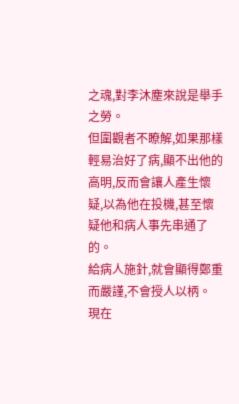之魂,對李沐塵來說是舉手之勞。
但圍觀者不瞭解,如果那樣輕易治好了病,顯不出他的高明,反而會讓人產生懷疑,以為他在投機,甚至懷疑他和病人事先串通了的。
給病人施針,就會顯得鄭重而嚴謹,不會授人以柄。
現在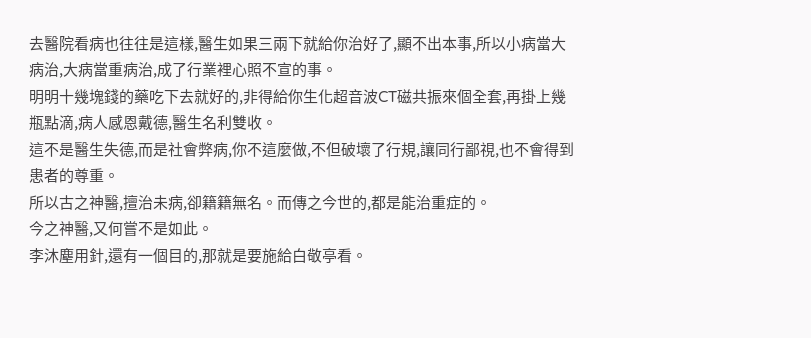去醫院看病也往往是這樣,醫生如果三兩下就給你治好了,顯不出本事,所以小病當大病治,大病當重病治,成了行業裡心照不宣的事。
明明十幾塊錢的藥吃下去就好的,非得給你生化超音波CT磁共振來個全套,再掛上幾瓶點滴,病人感恩戴德,醫生名利雙收。
這不是醫生失德,而是社會弊病,你不這麼做,不但破壞了行規,讓同行鄙視,也不會得到患者的尊重。
所以古之神醫,擅治未病,卻籍籍無名。而傳之今世的,都是能治重症的。
今之神醫,又何嘗不是如此。
李沐塵用針,還有一個目的,那就是要施給白敬亭看。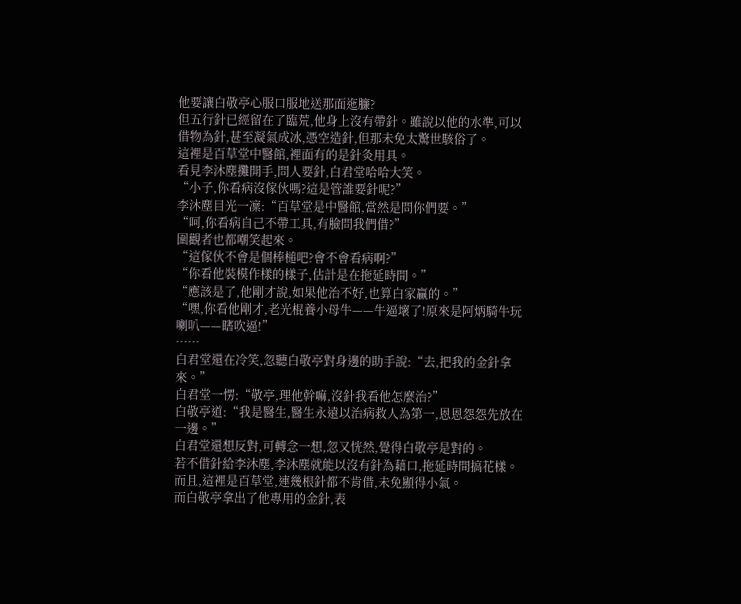他要讓白敬亭心服口服地送那面迤臁?
但五行針已經留在了臨荒,他身上沒有帶針。雖說以他的水準,可以借物為針,甚至凝氣成冰,憑空造針,但那未免太驚世駭俗了。
這裡是百草堂中醫館,裡面有的是針灸用具。
看見李沐塵攤開手,問人要針,白君堂哈哈大笑。
“小子,你看病沒傢伙嗎?這是管誰要針呢?”
李沐塵目光一凜:“百草堂是中醫館,當然是問你們要。”
“呵,你看病自己不帶工具,有臉問我們借?”
圍觀者也都嘲笑起來。
“這傢伙不會是個棒槌吧?會不會看病啊?”
“你看他裝模作樣的樣子,估計是在拖延時間。”
“應該是了,他剛才說,如果他治不好,也算白家贏的。”
“嘿,你看他剛才,老光棍養小母牛——牛逼壞了!原來是阿炳騎牛玩喇叭——瞎吹逼!”
……
白君堂還在冷笑,忽聽白敬亭對身邊的助手說:“去,把我的金針拿來。”
白君堂一愣:“敬亭,理他幹嘛,沒針我看他怎麼治?”
白敬亭道:“我是醫生,醫生永遠以治病救人為第一,恩恩怨怨先放在一邊。”
白君堂還想反對,可轉念一想,忽又恍然,覺得白敬亭是對的。
若不借針給李沐塵,李沐塵就能以沒有針為藉口,拖延時間搞花樣。而且,這裡是百草堂,連幾根針都不肯借,未免顯得小氣。
而白敬亭拿出了他專用的金針,表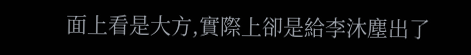面上看是大方,實際上卻是給李沐塵出了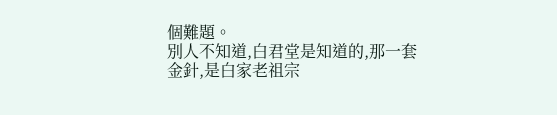個難題。
別人不知道,白君堂是知道的,那一套金針,是白家老祖宗